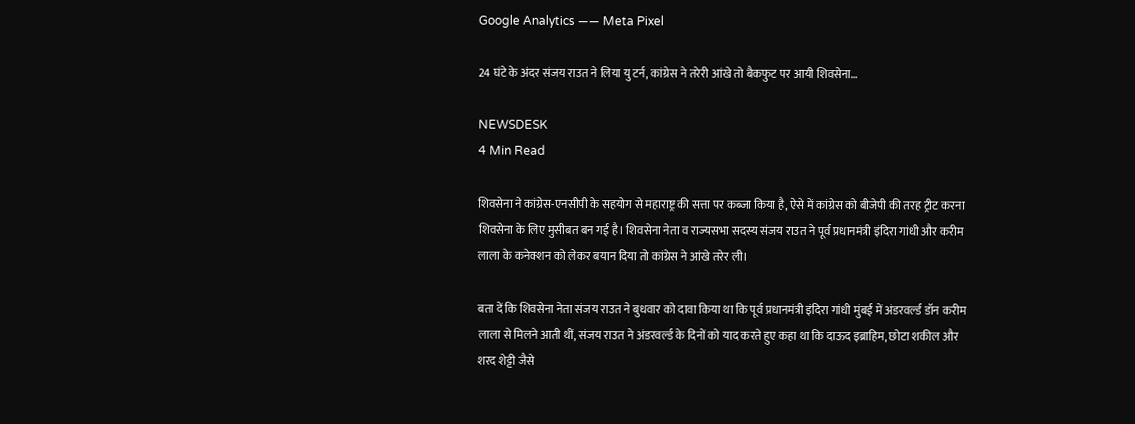Google Analytics —— Meta Pixel

24 घंटे के अंदर संजय राउत ने लिया यु टर्न, कांग्रेस ने तरेरी आंखे तो बैकफुट पर आयी शिवसेना…

NEWSDESK
4 Min Read

शिवसेना ने कांग्रेस-एनसीपी के सहयोग से महाराष्ट्र की सत्ता पर कब्जा किया है, ऐसे में कांग्रेस को बीजेपी की तरह ट्रीट करना शिवसेना के लिए मुसीबत बन गई है। शिवसेना नेता व राज्यसभा सदस्य संजय राउत ने पूर्व प्रधानमंत्री इंदिरा गांधी और करीम लाला के कनेक्शन को लेकर बयान दिया तो कांग्रेस ने आंखे तरेर ली।

बता दें कि शिवसेना नेता संजय राउत ने बुधवार को दावा किया था कि पूर्व प्रधानमंत्री इंदिरा गांधी मुंबई में अंडरवर्ल्ड डॉन करीम लाला से मिलने आती थीं, संजय राउत ने अंडरवर्ल्ड के दिनों को याद करते हुए कहा था कि दाऊद इब्राहिम, छोटा शकील और शरद शेट्टी जैसे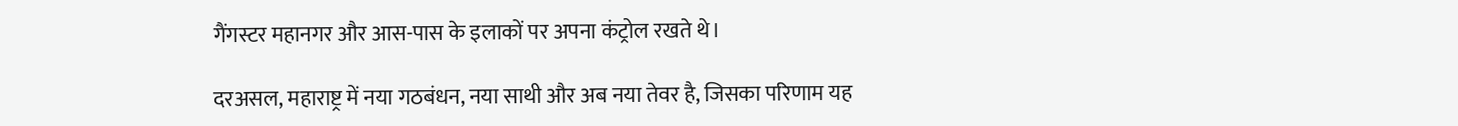गैंगस्टर महानगर और आस-पास के इलाकों पर अपना कंट्रोल रखते थे।

दरअसल, महाराष्ट्र में नया गठबंधन, नया साथी और अब नया तेवर है, जिसका परिणाम यह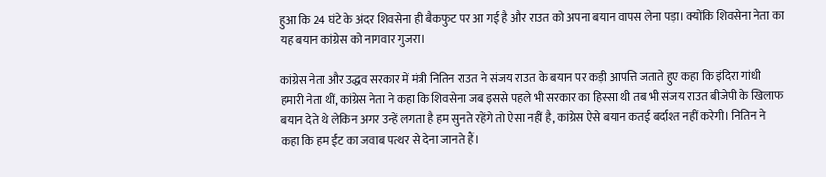हुआ कि 24 घंटे के अंदर शिवसेना ही बैकफुट पर आ गई है और राउत को अपना बयान वापस लेना पड़ा। क्योंकि शिवसेना नेता का यह बयान कांग्रेस को नागवार गुजरा।

कांग्रेस नेता और उद्धव सरकार में मंत्री नितिन राउत ने संजय राउत के बयान पर कड़ी आपत्ति जताते हुए कहा कि इंदिरा गांधी हमारी नेता थीं, कांग्रेस नेता ने कहा कि शिवसेना जब इससे पहले भी सरकार का हिस्सा थी तब भी संजय राउत बीजेपी के खिलाफ बयान देते थे लेकिन अगर उन्हें लगता है हम सुनते रहेंगे तो ऐसा नहीं है, कांग्रेस ऐसे बयान कतई बर्दाश्त नहीं करेगी। नितिन ने कहा कि हम ईंट का जवाब पत्थर से देना जानते हैं।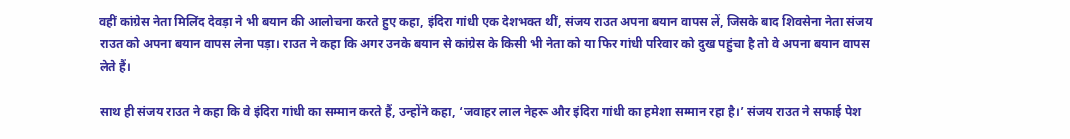वहीं कांग्रेस नेता मिलिंद देवड़ा ने भी बयान की आलोचना करते हुए कहा, इंदिरा गांधी एक देशभक्त थीं, संजय राउत अपना बयान वापस लें, जिसके बाद शिवसेना नेता संजय राउत को अपना बयान वापस लेना पड़ा। राउत ने कहा कि अगर उनके बयान से कांग्रेस के किसी भी नेता को या फिर गांधी परिवार को दुख पहुंचा है तो वे अपना बयान वापस लेते हैं।

साथ ही संजय राउत ने कहा कि वे इंदिरा गांधी का सम्मान करते हैं, उन्होंने कहा, ‘जवाहर लाल नेहरू और इंदिरा गांधी का हमेशा सम्मान रहा है।’ संजय राउत ने सफाई पेश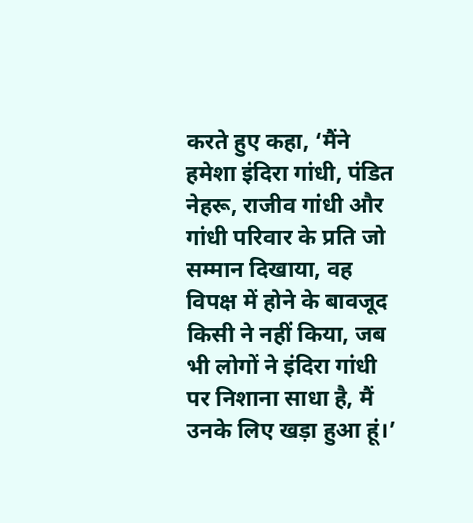करते हुए कहा, ‘मैंने हमेशा इंदिरा गांधी, पंडित नेहरू, राजीव गांधी और गांधी परिवार के प्रति जो सम्मान दिखाया, वह विपक्ष में होने के बावजूद किसी ने नहीं किया, जब भी लोगों ने इंदिरा गांधी पर निशाना साधा है, मैं उनके लिए खड़ा हुआ हूं।’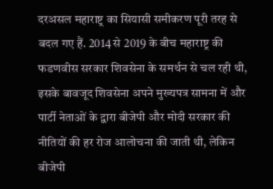दरअसल महाराष्ट्र का सियासी समीकरण पूरी तरह से बदल गए हैं. 2014 से 2019 के बीच महाराष्ट्र की फडणवीस सरकार शिवसेना के समर्थन से चल रही थी, इसके बावजूद शिवसेना अपने मुख्यपत्र सामना में और पार्टी नेताओं के द्वारा बीजेपी और मोदी सरकार की नीतियों की हर रोज आलोचना की जाती थी, लेकिन बीजेपी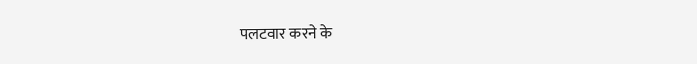पलटवार करने के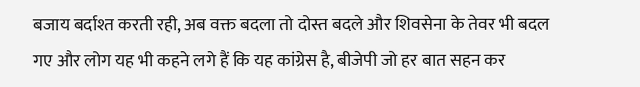बजाय बर्दाश्त करती रही, अब वक्त बदला तो दोस्त बदले और शिवसेना के तेवर भी बदल गए और लोग यह भी कहने लगे हैं कि यह कांग्रेस है, बीजेपी जो हर बात सहन कर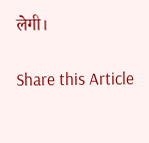लेगी।

Share this Article